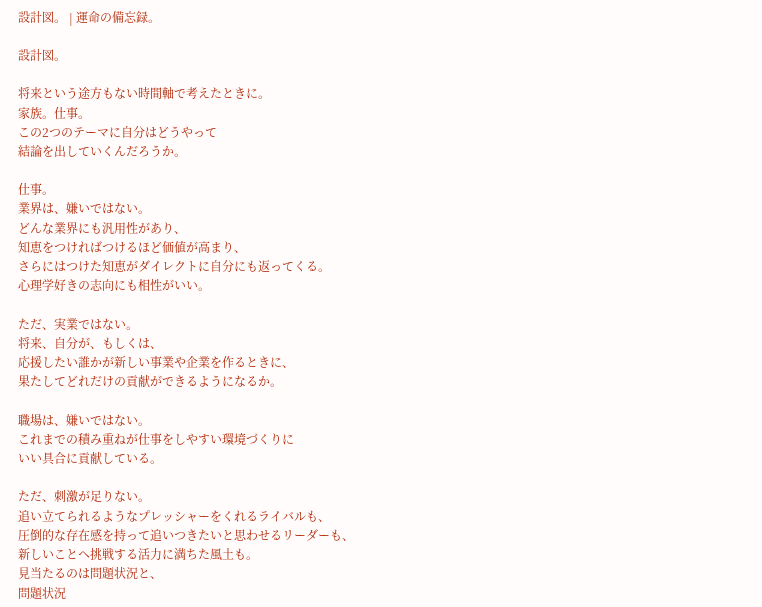設計図。 | 運命の備忘録。

設計図。

将来という途方もない時間軸で考えたときに。
家族。仕事。
この2つのテーマに自分はどうやって
結論を出していくんだろうか。

仕事。
業界は、嫌いではない。
どんな業界にも汎用性があり、
知恵をつければつけるほど価値が高まり、
さらにはつけた知恵がダイレクトに自分にも返ってくる。
心理学好きの志向にも相性がいい。

ただ、実業ではない。
将来、自分が、もしくは、
応援したい誰かが新しい事業や企業を作るときに、
果たしてどれだけの貢献ができるようになるか。

職場は、嫌いではない。
これまでの積み重ねが仕事をしやすい環境づくりに
いい具合に貢献している。

ただ、刺激が足りない。
追い立てられるようなプレッシャーをくれるライバルも、
圧倒的な存在感を持って追いつきたいと思わせるリーダーも、
新しいことへ挑戦する活力に満ちた風土も。
見当たるのは問題状況と、
問題状況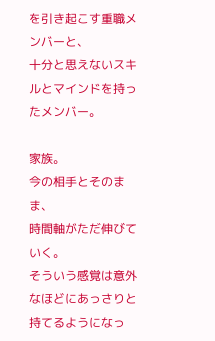を引き起こす重職メンバーと、
十分と思えないスキルとマインドを持ったメンバー。

家族。
今の相手とそのまま、
時間軸がただ伸びていく。
そういう感覚は意外なほどにあっさりと持てるようになっ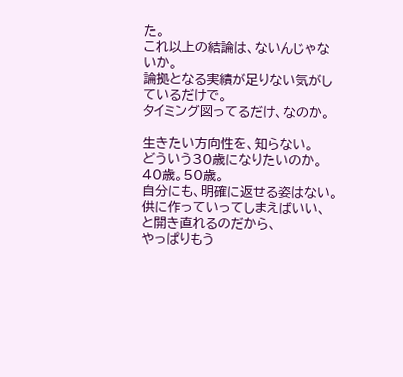た。
これ以上の結論は、ないんじゃないか。
論拠となる実績が足りない気がしているだけで。
タイミング図ってるだけ、なのか。

生きたい方向性を、知らない。
どういう30歳になりたいのか。
40歳。50歳。
自分にも、明確に返せる姿はない。
供に作っていってしまえばいい、
と開き直れるのだから、
やっぱりもう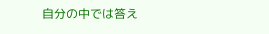自分の中では答え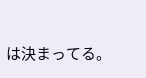は決まってる。